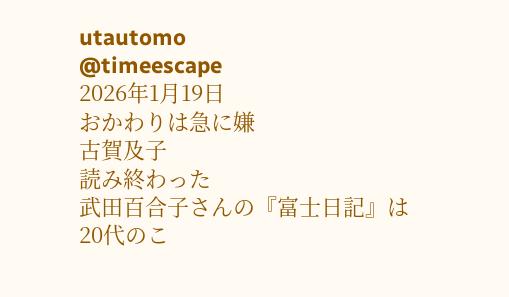utautomo
@timeescape
2026年1月19日
おかわりは急に嫌
古賀及子
読み終わった
武田百合子さんの『富士日記』は20代のこ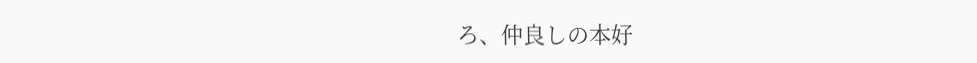ろ、仲良しの本好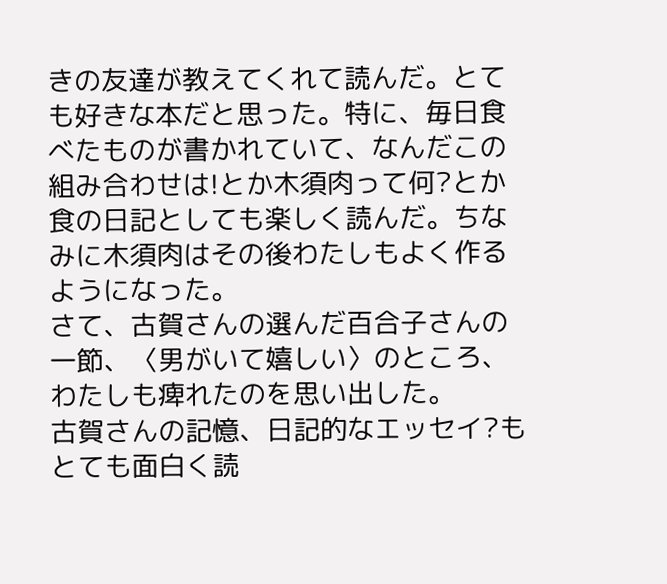きの友達が教えてくれて読んだ。とても好きな本だと思った。特に、毎日食べたものが書かれていて、なんだこの組み合わせは!とか木須肉って何?とか食の日記としても楽しく読んだ。ちなみに木須肉はその後わたしもよく作るようになった。
さて、古賀さんの選んだ百合子さんの一節、〈男がいて嬉しい〉のところ、わたしも痺れたのを思い出した。
古賀さんの記憶、日記的なエッセイ?もとても面白く読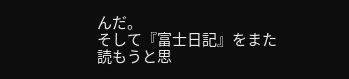んだ。
そして『富士日記』をまた読もうと思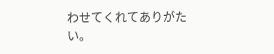わせてくれてありがたい。